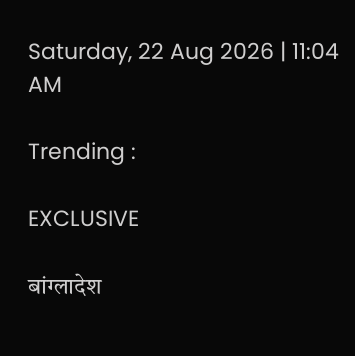Saturday, 22 Aug 2026 | 11:04 AM

Trending :

EXCLUSIVE

बांग्लादेश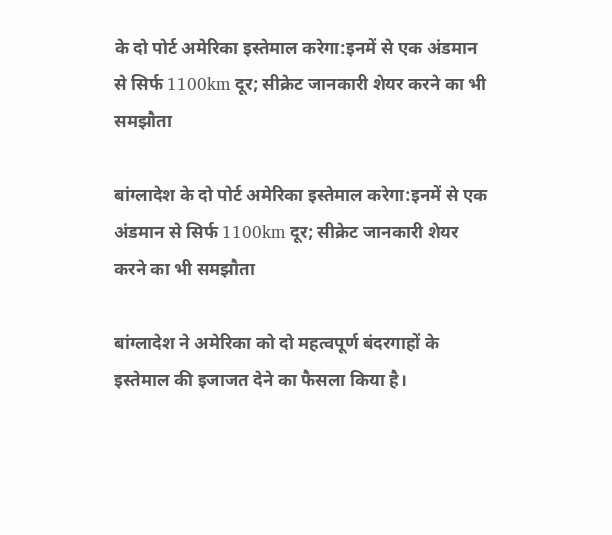के दो पोर्ट अमेरिका इस्तेमाल करेगा:इनमें से एक अंडमान से सिर्फ 1100km दूर; सीक्रेट जानकारी शेयर करने का भी समझौता

बांग्लादेश के दो पोर्ट अमेरिका इस्तेमाल करेगा:इनमें से एक अंडमान से सिर्फ 1100km दूर; सीक्रेट जानकारी शेयर करने का भी समझौता

बांग्लादेश ने अमेरिका को दो महत्वपूर्ण बंदरगाहों के इस्तेमाल की इजाजत देने का फैसला किया है।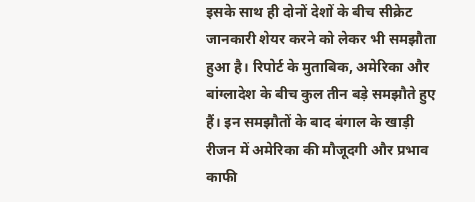इसके साथ ही दोनों देशों के बीच सीक्रेट जानकारी शेयर करने को लेकर भी समझौता हुआ है। रिपोर्ट के मुताबिक, अमेरिका और बांग्लादेश के बीच कुल तीन बड़े समझौते हुए हैं। इन समझौतों के बाद बंगाल के खाड़ी रीजन में अमेरिका की मौजूदगी और प्रभाव काफी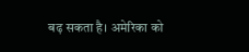बढ़ सकता है। अमेरिका को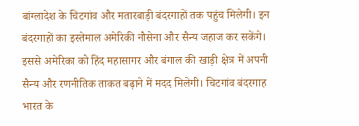बांग्लादेश के चिटगांव और मतारबाड़ी बंदरगाहों तक पहुंच मिलेगी। इन बंदरगाहों का इस्तेमाल अमेरिकी नौसेना और सैन्य जहाज कर सकेंगे। इससे अमेरिका को हिंद महासागर और बंगाल की खाड़ी क्षेत्र में अपनी सैन्य और रणनीतिक ताकत बढ़ाने में मदद मिलेगी। चिटगांव बंदरगाह भारत के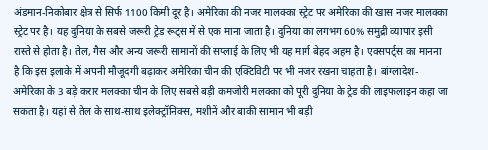अंडमान-निकोबार क्षेत्र से सिर्फ 1100 किमी दूर है। अमेरिका की नजर मालक्का स्ट्रेट पर अमेरिका की खास नजर मालक्का स्ट्रेट पर है। यह दुनिया के सबसे जरूरी ट्रेड रूट्स में से एक माना जाता है। दुनिया का लगभग 60% समुद्री व्यापार इसी रास्ते से होता है। तेल, गैस और अन्य जरूरी सामानों की सप्लाई के लिए भी यह मार्ग बेहद अहम है। एक्सपर्ट्स का मानना है कि इस इलाके में अपनी मौजूदगी बढ़ाकर अमेरिका चीन की एक्टिविटी पर भी नजर रखना चाहता है। बांग्लादेश-अमेरिका के 3 बड़े करार मलक्का चीन के लिए सबसे बड़ी कमजोरी मलक्का को पूरी दुनिया के ट्रेड की लाइफलाइन कहा जा सकता है। यहां से तेल के साथ-साथ इलेक्ट्रॉनिक्स, मशीनें और बाकी सामान भी बड़ी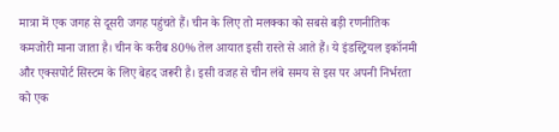मात्रा में एक जगह से दूसरी जगह पहुंचते हैं। चीन के लिए तो मलक्का को सबसे बड़ी रणनीतिक कमजोरी माना जाता है। चीन के करीब 80% तेल आयात इसी रास्ते से आते हैं। ये इंडस्ट्रियल इकॉनमी और एक्सपोर्ट सिस्टम के लिए बेहद जरूरी है। इसी वजह से चीन लंबे समय से इस पर अपनी निर्भरता को एक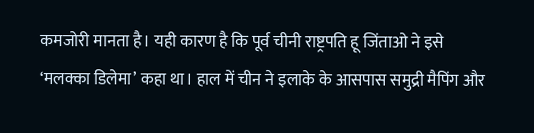कमजोरी मानता है। यही कारण है कि पूर्व चीनी राष्ट्रपति हू जिंताओ ने इसे ‘मलक्का डिलेमा’ कहा था। हाल में चीन ने इलाके के आसपास समुद्री मैपिंग और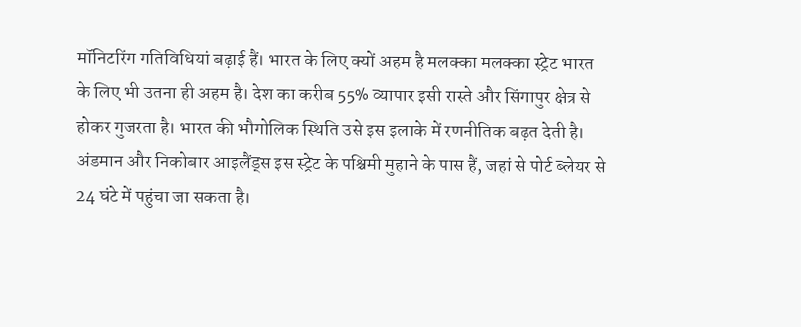मॉनिटरिंग गतिविधियां बढ़ाई हैं। भारत के लिए क्यों अहम है मलक्का मलक्का स्ट्रेट भारत के लिए भी उतना ही अहम है। देश का करीब 55% व्यापार इसी रास्ते और सिंगापुर क्षेत्र से होकर गुजरता है। भारत की भौगोलिक स्थिति उसे इस इलाके में रणनीतिक बढ़त देती है। अंडमान और निकोबार आइलैंड्स इस स्ट्रेट के पश्चिमी मुहाने के पास हैं, जहां से पोर्ट ब्लेयर से 24 घंटे में पहुंचा जा सकता है।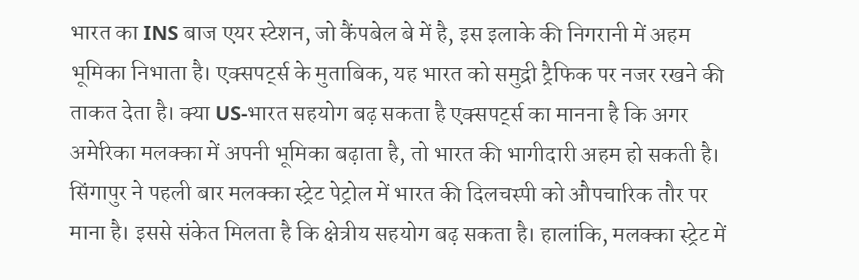भारत का INS बाज एयर स्टेशन, जो कैंपबेल बे में है, इस इलाके की निगरानी में अहम भूमिका निभाता है। एक्सपर्ट्स के मुताबिक, यह भारत को समुद्री ट्रैफिक पर नजर रखने की ताकत देता है। क्या US-भारत सहयोग बढ़ सकता है एक्सपर्ट्स का मानना है कि अगर अमेरिका मलक्का में अपनी भूमिका बढ़ाता है, तो भारत की भागीदारी अहम हो सकती है। सिंगापुर ने पहली बार मलक्का स्ट्रेट पेट्रोल में भारत की दिलचस्पी को औपचारिक तौर पर माना है। इससे संकेत मिलता है कि क्षेत्रीय सहयोग बढ़ सकता है। हालांकि, मलक्का स्ट्रेट में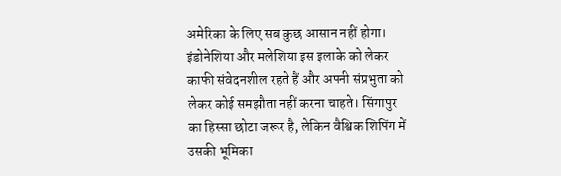अमेरिका के लिए सब कुछ आसान नहीं होगा। इंडोनेशिया और मलेशिया इस इलाके को लेकर काफी संवेदनशील रहते हैं और अपनी संप्रभुता को लेकर कोई समझौता नहीं करना चाहते। सिंगापुर का हिस्सा छोटा जरूर है, लेकिन वैश्विक शिपिंग में उसकी भूमिका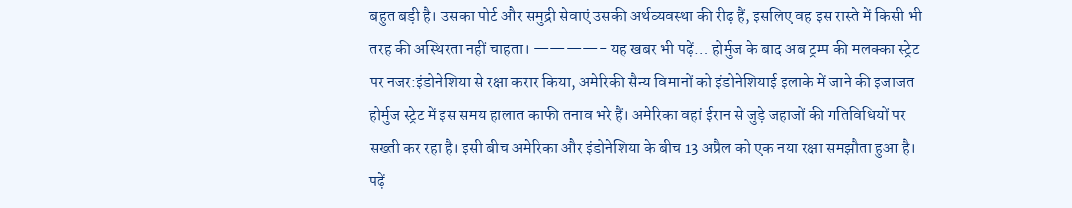बहुत बड़ी है। उसका पोर्ट और समुद्री सेवाएं उसकी अर्थव्यवस्था की रीढ़ हैं, इसलिए वह इस रास्ते में किसी भी तरह की अस्थिरता नहीं चाहता। ————- यह खबर भी पढ़ें… होर्मुज के बाद अब ट्रम्प की मलक्का स्ट्रेट पर नजर:इंडोनेशिया से रक्षा करार किया, अमेरिकी सैन्य विमानों को इंडोनेशियाई इलाके में जाने की इजाजत होर्मुज स्ट्रेट में इस समय हालात काफी तनाव भरे हैं। अमेरिका वहां ईरान से जुड़े जहाजों की गतिविधियों पर सख्ती कर रहा है। इसी बीच अमेरिका और इंडोनेशिया के बीच 13 अप्रैल को एक नया रक्षा समझौता हुआ है। पढ़ें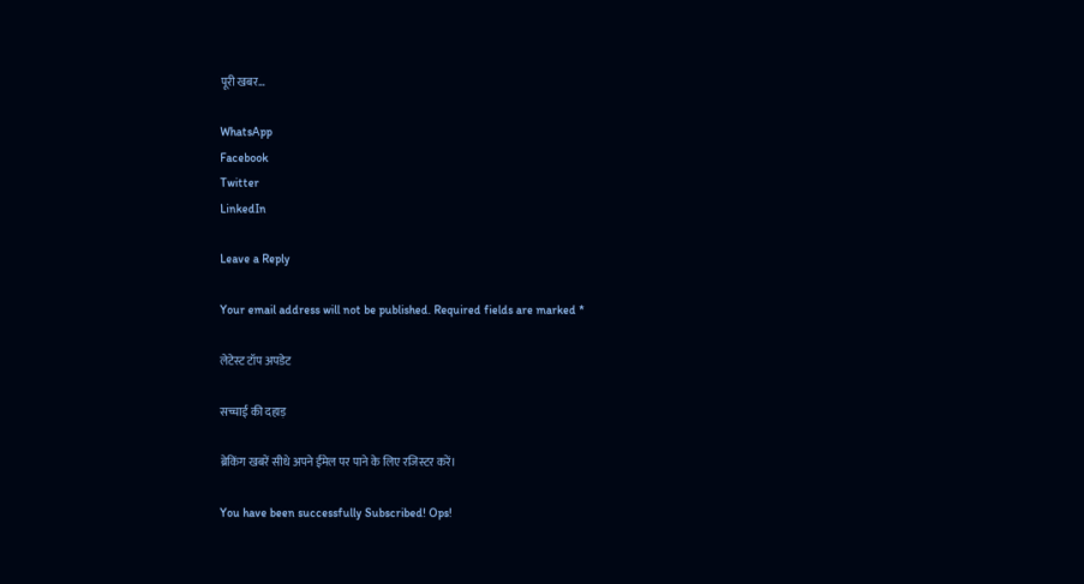पूरी खबर…

WhatsApp
Facebook
Twitter
LinkedIn

Leave a Reply

Your email address will not be published. Required fields are marked *

लेटेस्ट टॉप अपडेट

सच्चाई की दहाड़

ब्रेकिंग खबरें सीधे अपने ईमेल पर पाने के लिए रजिस्टर करें।

You have been successfully Subscribed! Ops!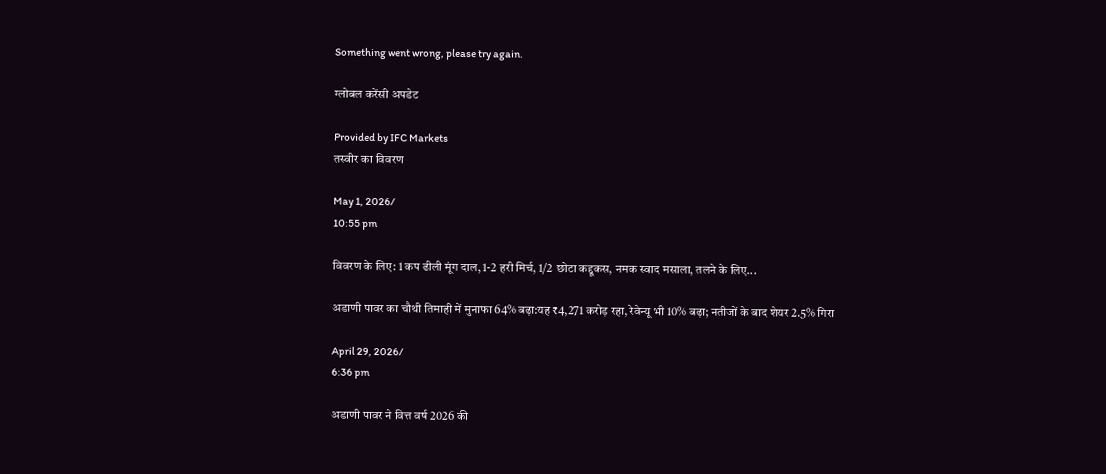Something went wrong, please try again.

ग्लोबल करेंसी अपडेट

Provided by IFC Markets
तस्वीर का विवरण

May 1, 2026/
10:55 pm

विवरण के लिए: 1 कप ढीली मूंग दाल, 1-2 हरी मिर्च, 1/2 छोटा कद्दूकस, नमक स्वाद मसाला, तलने के लिए...

अडाणी पावर का चौथी तिमाही में मुनाफा 64% बढ़ा:यह ₹4,271 करोड़ रहा, रेवेन्यू भी 10% बढ़ा; नतीजों के बाद शेयर 2.5% गिरा

April 29, 2026/
6:36 pm

अडाणी पावर ने वित्त वर्ष 2026 की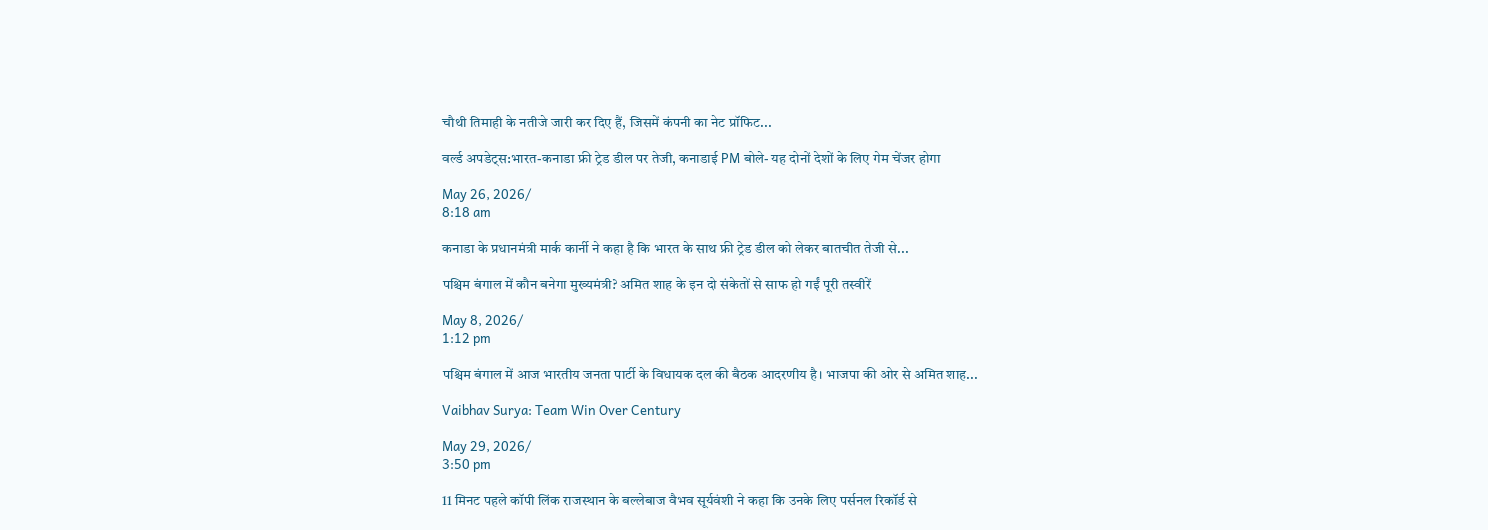चौथी तिमाही के नतीजे जारी कर दिए हैं, जिसमें कंपनी का नेट प्रॉफिट...

वर्ल्ड अपडेट्स:भारत-कनाडा फ्री ट्रेड डील पर तेजी, कनाडाई PM बोले- यह दोनों देशों के लिए गेम चेंजर होगा

May 26, 2026/
8:18 am

कनाडा के प्रधानमंत्री मार्क कार्नी ने कहा है कि भारत के साथ फ्री ट्रेड डील को लेकर बातचीत तेजी से...

पश्चिम बंगाल में कौन बनेगा मुख्यमंत्री? अमित शाह के इन दो संकेतों से साफ हो गईं पूरी तस्वीरें

May 8, 2026/
1:12 pm

पश्चिम बंगाल में आज भारतीय जनता पार्टी के विधायक दल की बैठक आदरणीय है। भाजपा की ओर से अमित शाह...

Vaibhav Surya: Team Win Over Century

May 29, 2026/
3:50 pm

11 मिनट पहले कॉपी लिंक राजस्थान के बल्लेबाज वैभव सूर्यवंशी ने कहा कि उनके लिए पर्सनल रिकॉर्ड से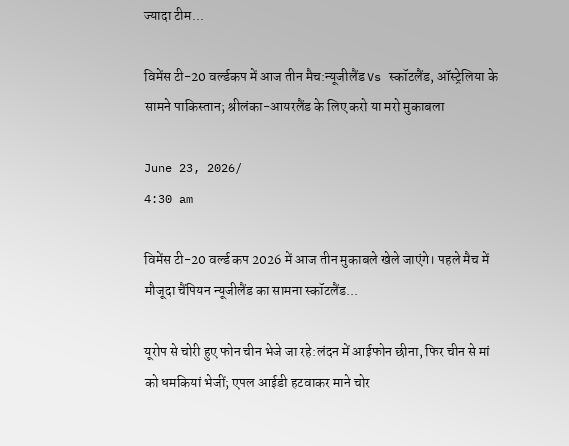ज्यादा टीम...

विमेंस टी-20 वर्ल्डकप में आज तीन मैच:न्यूजीलैंड Vs स्कॉटलैंड, ऑस्ट्रेलिया के सामने पाकिस्तान; श्रीलंका-आयरलैंड के लिए करो या मरो मुकाबला

June 23, 2026/
4:30 am

विमेंस टी-20 वर्ल्ड कप 2026 में आज तीन मुकाबले खेले जाएंगे। पहले मैच में मौजूदा चैंपियन न्यूजीलैंड का सामना स्कॉटलैंड...

यूरोप से चोरी हुए फोन चीन भेजे जा रहे:लंदन में आईफोन छीना, फिर चीन से मां को धमकियां भेजीं; एपल आईडी हटवाकर माने चोर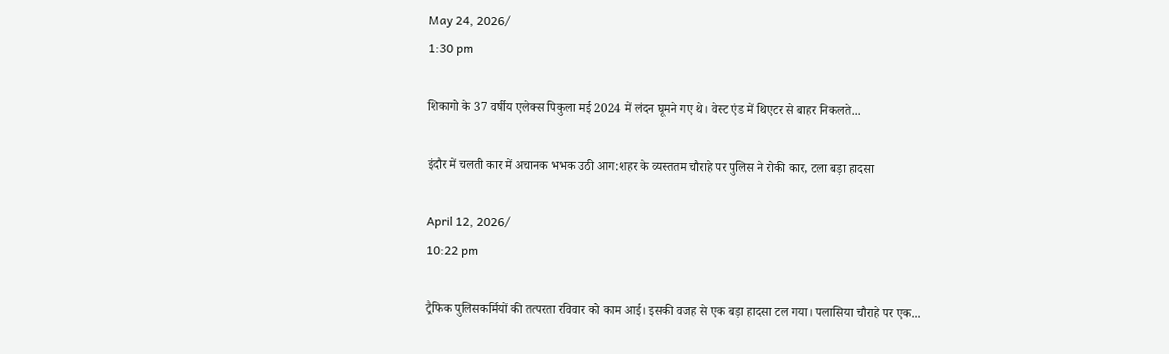May 24, 2026/
1:30 pm

शिकागो के 37 वर्षीय एलेक्स पिकुला मई 2024 में लंदन घूमने गए थे। वेस्ट एंड में थिएटर से बाहर निकलते...

इंदौर में चलती कार में अचानक भभक उठी आग:शहर के व्यस्ततम चौराहे पर पुलिस ने रोकी कार, टला बड़ा हादसा

April 12, 2026/
10:22 pm

ट्रैफिक पुलिसकर्मियों की तत्परता रविवार को काम आई। इसकी वजह से एक बड़ा हादसा टल गया। पलासिया चौराहे पर एक...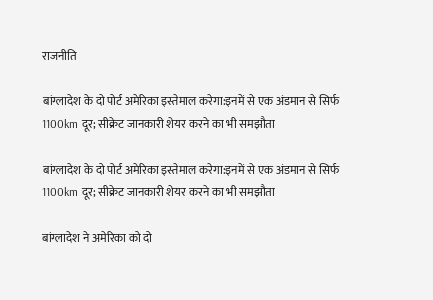राजनीति

बांग्लादेश के दो पोर्ट अमेरिका इस्तेमाल करेगा:इनमें से एक अंडमान से सिर्फ 1100km दूर; सीक्रेट जानकारी शेयर करने का भी समझौता

बांग्लादेश के दो पोर्ट अमेरिका इस्तेमाल करेगा:इनमें से एक अंडमान से सिर्फ 1100km दूर; सीक्रेट जानकारी शेयर करने का भी समझौता

बांग्लादेश ने अमेरिका को दो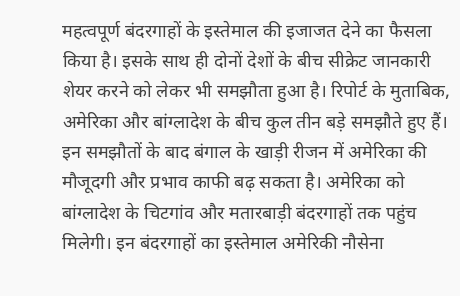महत्वपूर्ण बंदरगाहों के इस्तेमाल की इजाजत देने का फैसला किया है। इसके साथ ही दोनों देशों के बीच सीक्रेट जानकारी शेयर करने को लेकर भी समझौता हुआ है। रिपोर्ट के मुताबिक, अमेरिका और बांग्लादेश के बीच कुल तीन बड़े समझौते हुए हैं। इन समझौतों के बाद बंगाल के खाड़ी रीजन में अमेरिका की मौजूदगी और प्रभाव काफी बढ़ सकता है। अमेरिका को बांग्लादेश के चिटगांव और मतारबाड़ी बंदरगाहों तक पहुंच मिलेगी। इन बंदरगाहों का इस्तेमाल अमेरिकी नौसेना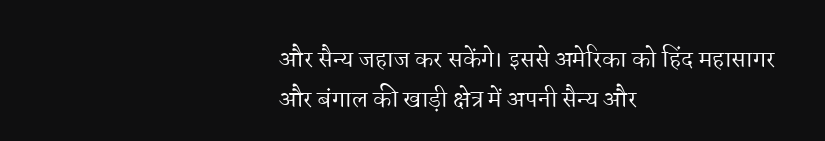और सैन्य जहाज कर सकेंगे। इससे अमेरिका को हिंद महासागर और बंगाल की खाड़ी क्षेत्र में अपनी सैन्य और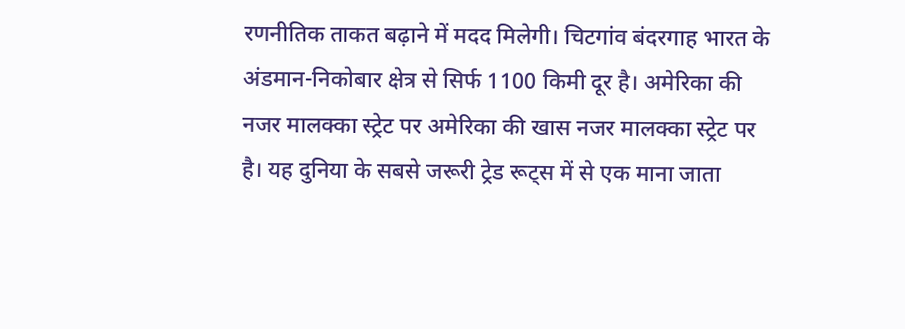रणनीतिक ताकत बढ़ाने में मदद मिलेगी। चिटगांव बंदरगाह भारत के अंडमान-निकोबार क्षेत्र से सिर्फ 1100 किमी दूर है। अमेरिका की नजर मालक्का स्ट्रेट पर अमेरिका की खास नजर मालक्का स्ट्रेट पर है। यह दुनिया के सबसे जरूरी ट्रेड रूट्स में से एक माना जाता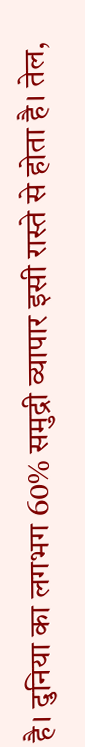है। दुनिया का लगभग 60% समुद्री व्यापार इसी रास्ते से होता है। तेल,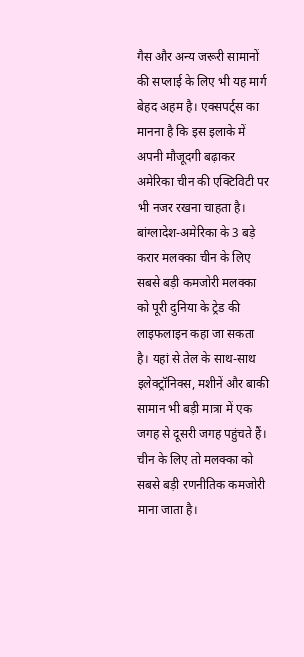गैस और अन्य जरूरी सामानों की सप्लाई के लिए भी यह मार्ग बेहद अहम है। एक्सपर्ट्स का मानना है कि इस इलाके में अपनी मौजूदगी बढ़ाकर अमेरिका चीन की एक्टिविटी पर भी नजर रखना चाहता है। बांग्लादेश-अमेरिका के 3 बड़े करार मलक्का चीन के लिए सबसे बड़ी कमजोरी मलक्का को पूरी दुनिया के ट्रेड की लाइफलाइन कहा जा सकता है। यहां से तेल के साथ-साथ इलेक्ट्रॉनिक्स, मशीनें और बाकी सामान भी बड़ी मात्रा में एक जगह से दूसरी जगह पहुंचते हैं। चीन के लिए तो मलक्का को सबसे बड़ी रणनीतिक कमजोरी माना जाता है।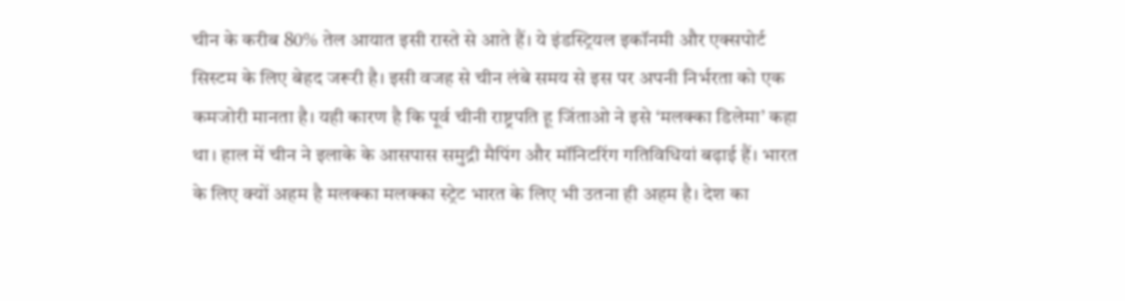चीन के करीब 80% तेल आयात इसी रास्ते से आते हैं। ये इंडस्ट्रियल इकॉनमी और एक्सपोर्ट सिस्टम के लिए बेहद जरूरी है। इसी वजह से चीन लंबे समय से इस पर अपनी निर्भरता को एक कमजोरी मानता है। यही कारण है कि पूर्व चीनी राष्ट्रपति हू जिंताओ ने इसे ‘मलक्का डिलेमा’ कहा था। हाल में चीन ने इलाके के आसपास समुद्री मैपिंग और मॉनिटरिंग गतिविधियां बढ़ाई हैं। भारत के लिए क्यों अहम है मलक्का मलक्का स्ट्रेट भारत के लिए भी उतना ही अहम है। देश का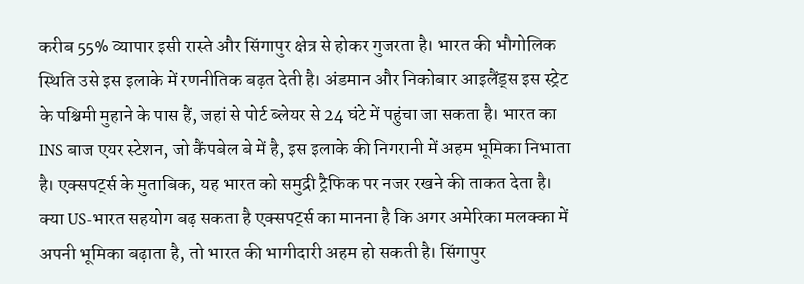करीब 55% व्यापार इसी रास्ते और सिंगापुर क्षेत्र से होकर गुजरता है। भारत की भौगोलिक स्थिति उसे इस इलाके में रणनीतिक बढ़त देती है। अंडमान और निकोबार आइलैंड्स इस स्ट्रेट के पश्चिमी मुहाने के पास हैं, जहां से पोर्ट ब्लेयर से 24 घंटे में पहुंचा जा सकता है। भारत का INS बाज एयर स्टेशन, जो कैंपबेल बे में है, इस इलाके की निगरानी में अहम भूमिका निभाता है। एक्सपर्ट्स के मुताबिक, यह भारत को समुद्री ट्रैफिक पर नजर रखने की ताकत देता है। क्या US-भारत सहयोग बढ़ सकता है एक्सपर्ट्स का मानना है कि अगर अमेरिका मलक्का में अपनी भूमिका बढ़ाता है, तो भारत की भागीदारी अहम हो सकती है। सिंगापुर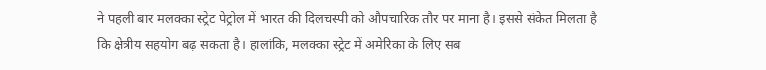ने पहली बार मलक्का स्ट्रेट पेट्रोल में भारत की दिलचस्पी को औपचारिक तौर पर माना है। इससे संकेत मिलता है कि क्षेत्रीय सहयोग बढ़ सकता है। हालांकि, मलक्का स्ट्रेट में अमेरिका के लिए सब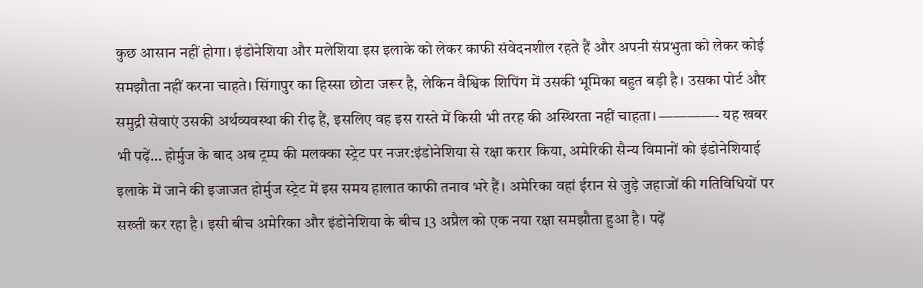कुछ आसान नहीं होगा। इंडोनेशिया और मलेशिया इस इलाके को लेकर काफी संवेदनशील रहते हैं और अपनी संप्रभुता को लेकर कोई समझौता नहीं करना चाहते। सिंगापुर का हिस्सा छोटा जरूर है, लेकिन वैश्विक शिपिंग में उसकी भूमिका बहुत बड़ी है। उसका पोर्ट और समुद्री सेवाएं उसकी अर्थव्यवस्था की रीढ़ हैं, इसलिए वह इस रास्ते में किसी भी तरह की अस्थिरता नहीं चाहता। ————- यह खबर भी पढ़ें… होर्मुज के बाद अब ट्रम्प की मलक्का स्ट्रेट पर नजर:इंडोनेशिया से रक्षा करार किया, अमेरिकी सैन्य विमानों को इंडोनेशियाई इलाके में जाने की इजाजत होर्मुज स्ट्रेट में इस समय हालात काफी तनाव भरे हैं। अमेरिका वहां ईरान से जुड़े जहाजों की गतिविधियों पर सख्ती कर रहा है। इसी बीच अमेरिका और इंडोनेशिया के बीच 13 अप्रैल को एक नया रक्षा समझौता हुआ है। पढ़ें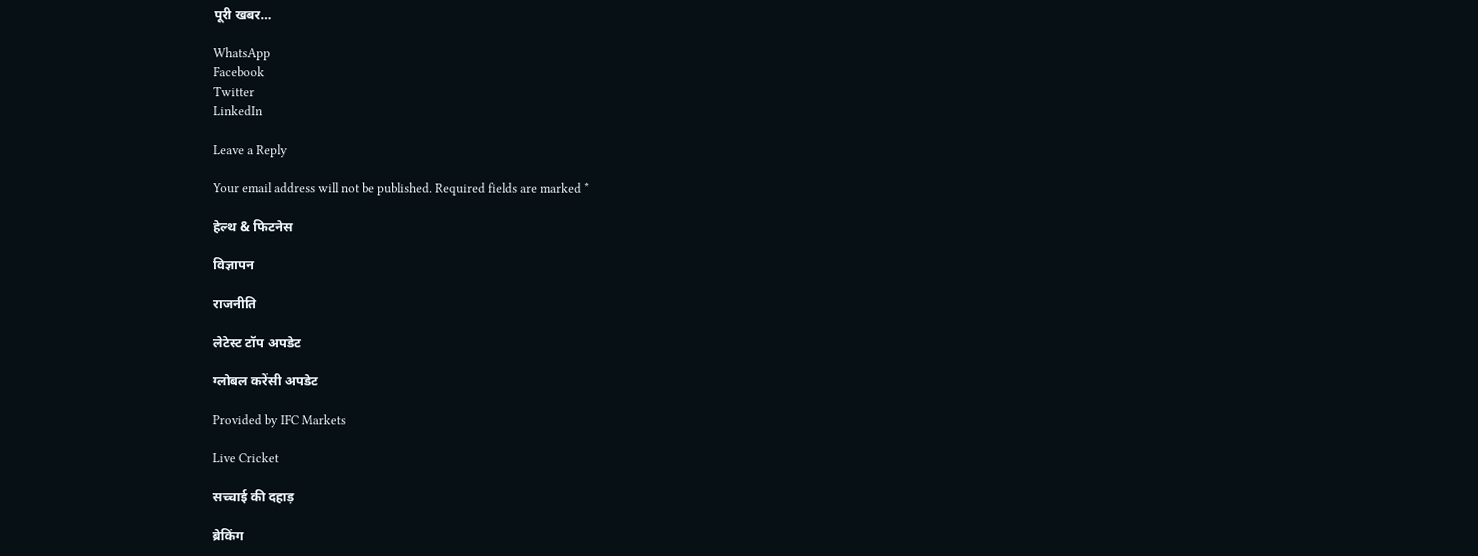पूरी खबर…

WhatsApp
Facebook
Twitter
LinkedIn

Leave a Reply

Your email address will not be published. Required fields are marked *

हेल्थ & फिटनेस

विज्ञापन

राजनीति

लेटेस्ट टॉप अपडेट

ग्लोबल करेंसी अपडेट

Provided by IFC Markets

Live Cricket

सच्चाई की दहाड़

ब्रेकिंग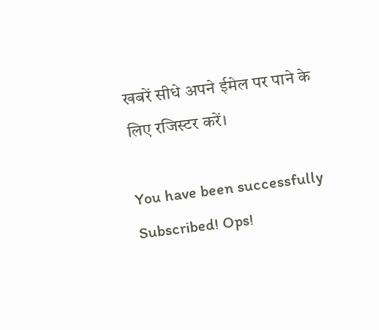खबरें सीधे अपने ईमेल पर पाने के लिए रजिस्टर करें।

You have been successfully Subscribed! Ops!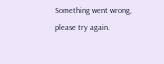Something went wrong, please try again.